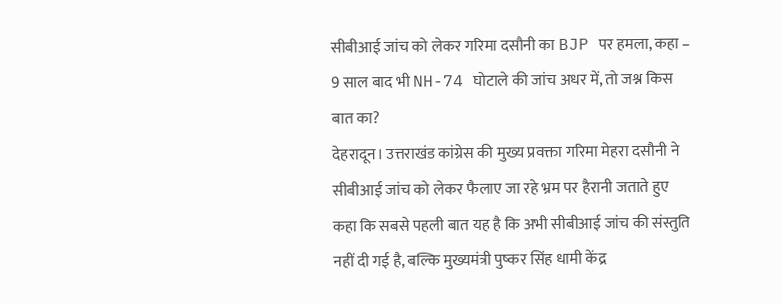सीबीआई जांच को लेकर गरिमा दसौनी का BJP पर हमला, कहा – 9 साल बाद भी NH-74 घोटाले की जांच अधर में, तो जश्न किस बात का?
देहरादून। उत्तराखंड कांग्रेस की मुख्य प्रवक्ता गरिमा मेहरा दसौनी ने सीबीआई जांच को लेकर फैलाए जा रहे भ्रम पर हैरानी जताते हुए कहा कि सबसे पहली बात यह है कि अभी सीबीआई जांच की संस्तुति नहीं दी गई है, बल्कि मुख्यमंत्री पुष्कर सिंह धामी केंद्र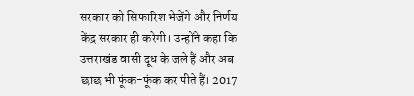सरकार को सिफारिश भेजेंगे और निर्णय केंद्र सरकार ही करेगी। उन्होंने कहा कि उत्तराखंड वासी दूध के जले हैं और अब छाछ भी फूंक-फूंक कर पीते हैं। 2017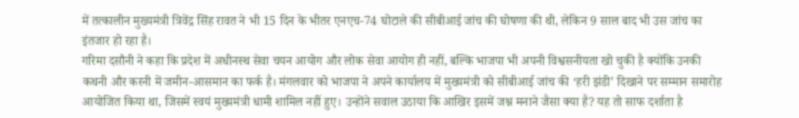में तत्कालीन मुख्यमंत्री त्रिवेंद्र सिंह रावत ने भी 15 दिन के भीतर एनएच-74 घोटाले की सीबीआई जांच की घोषणा की थी, लेकिन 9 साल बाद भी उस जांच का इंतजार हो रहा है।
गरिमा दसौनी ने कहा कि प्रदेश में अधीनस्थ सेवा चयन आयोग और लोक सेवा आयोग ही नहीं, बल्कि भाजपा भी अपनी विश्वसनीयता खो चुकी है क्योंकि उनकी कथनी और करनी में जमीन-आसमान का फर्क है। मंगलवार को भाजपा ने अपने कार्यालय में मुख्यमंत्री को सीबीआई जांच की ‘हरी झंडी’ दिखाने पर सम्मान समारोह आयोजित किया था, जिसमें स्वयं मुख्यमंत्री धामी शामिल नहीं हुए। उन्होंने सवाल उठाया कि आखिर इसमें जश्न मनाने जैसा क्या है? यह तो साफ दर्शाता है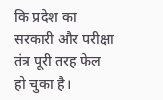कि प्रदेश का सरकारी और परीक्षा तंत्र पूरी तरह फेल हो चुका है।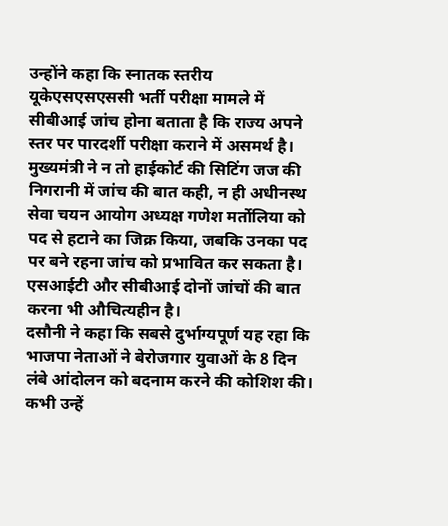उन्होंने कहा कि स्नातक स्तरीय यूकेएसएसएससी भर्ती परीक्षा मामले में सीबीआई जांच होना बताता है कि राज्य अपने स्तर पर पारदर्शी परीक्षा कराने में असमर्थ है। मुख्यमंत्री ने न तो हाईकोर्ट की सिटिंग जज की निगरानी में जांच की बात कही, न ही अधीनस्थ सेवा चयन आयोग अध्यक्ष गणेश मर्तोलिया को पद से हटाने का जिक्र किया, जबकि उनका पद पर बने रहना जांच को प्रभावित कर सकता है। एसआईटी और सीबीआई दोनों जांचों की बात करना भी औचित्यहीन है।
दसौनी ने कहा कि सबसे दुर्भाग्यपूर्ण यह रहा कि भाजपा नेताओं ने बेरोजगार युवाओं के 8 दिन लंबे आंदोलन को बदनाम करने की कोशिश की। कभी उन्हें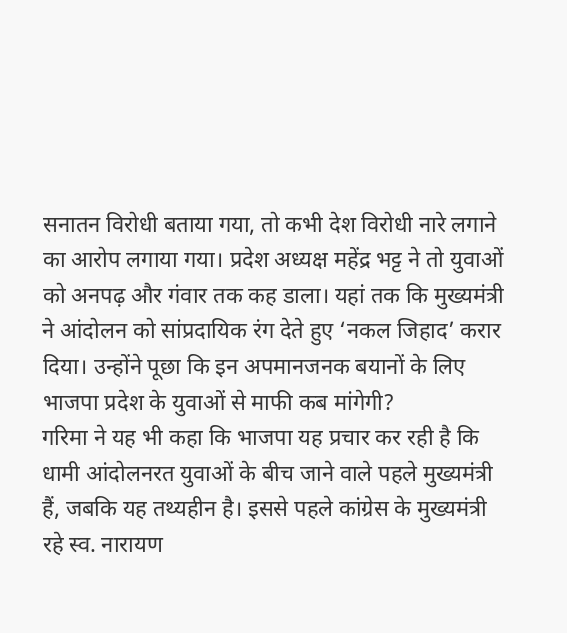सनातन विरोधी बताया गया, तो कभी देश विरोधी नारे लगाने का आरोप लगाया गया। प्रदेश अध्यक्ष महेंद्र भट्ट ने तो युवाओं को अनपढ़ और गंवार तक कह डाला। यहां तक कि मुख्यमंत्री ने आंदोलन को सांप्रदायिक रंग देते हुए ‘नकल जिहाद’ करार दिया। उन्होंने पूछा कि इन अपमानजनक बयानों के लिए भाजपा प्रदेश के युवाओं से माफी कब मांगेगी?
गरिमा ने यह भी कहा कि भाजपा यह प्रचार कर रही है कि धामी आंदोलनरत युवाओं के बीच जाने वाले पहले मुख्यमंत्री हैं, जबकि यह तथ्यहीन है। इससे पहले कांग्रेस के मुख्यमंत्री रहे स्व. नारायण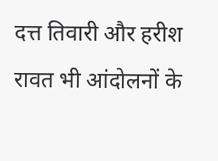दत्त तिवारी और हरीश रावत भी आंदोलनों के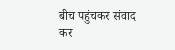बीच पहुंचकर संवाद कर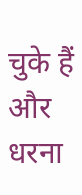चुके हैं और धरना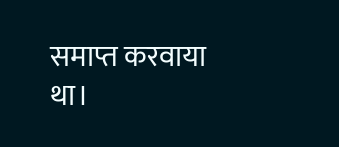समाप्त करवाया था।